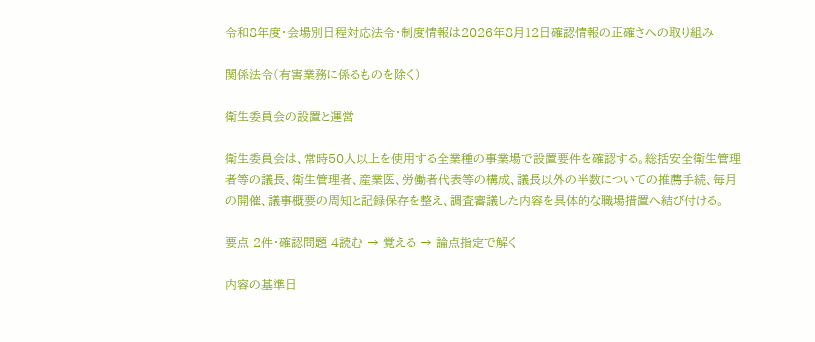令和8年度・会場別日程対応法令・制度情報は2026年8月12日確認情報の正確さへの取り組み

関係法令(有害業務に係るものを除く)

衛生委員会の設置と運営

衛生委員会は、常時50人以上を使用する全業種の事業場で設置要件を確認する。総括安全衛生管理者等の議長、衛生管理者、産業医、労働者代表等の構成、議長以外の半数についての推薦手続、毎月の開催、議事概要の周知と記録保存を整え、調査審議した内容を具体的な職場措置へ結び付ける。

要点 2件・確認問題 4読む → 覚える → 論点指定で解く

内容の基準日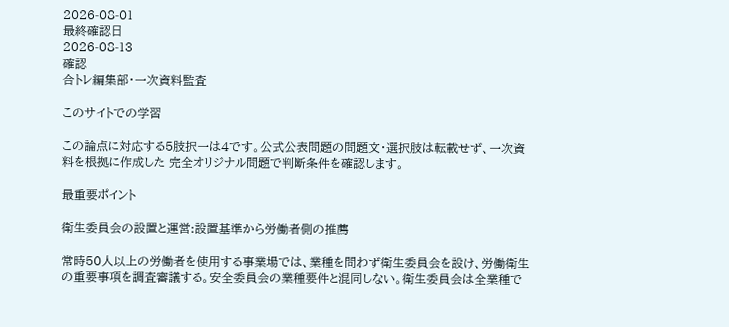2026-08-01
最終確認日
2026-08-13
確認
合トレ編集部・一次資料監査

このサイトでの学習

この論点に対応する5肢択一は4です。公式公表問題の問題文・選択肢は転載せず、一次資料を根拠に作成した 完全オリジナル問題で判断条件を確認します。

最重要ポイント

衛生委員会の設置と運営:設置基準から労働者側の推薦

常時50人以上の労働者を使用する事業場では、業種を問わず衛生委員会を設け、労働衛生の重要事項を調査審議する。安全委員会の業種要件と混同しない。衛生委員会は全業種で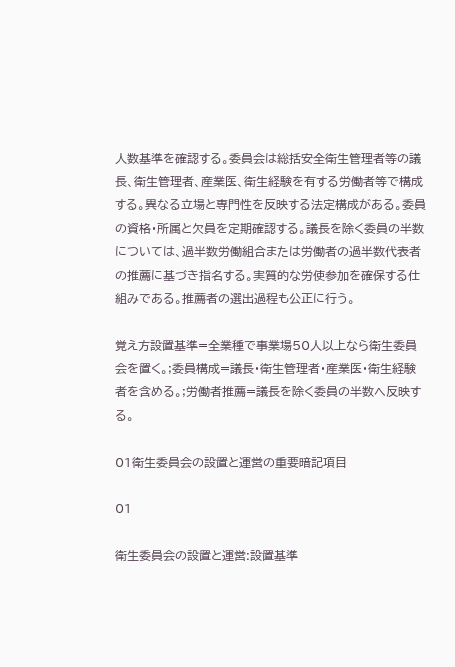人数基準を確認する。委員会は総括安全衛生管理者等の議長、衛生管理者、産業医、衛生経験を有する労働者等で構成する。異なる立場と専門性を反映する法定構成がある。委員の資格・所属と欠員を定期確認する。議長を除く委員の半数については、過半数労働組合または労働者の過半数代表者の推薦に基づき指名する。実質的な労使参加を確保する仕組みである。推薦者の選出過程も公正に行う。

覚え方設置基準=全業種で事業場50人以上なら衛生委員会を置く。;委員構成=議長・衛生管理者・産業医・衛生経験者を含める。;労働者推薦=議長を除く委員の半数へ反映する。

01衛生委員会の設置と運営の重要暗記項目

01

衛生委員会の設置と運営:設置基準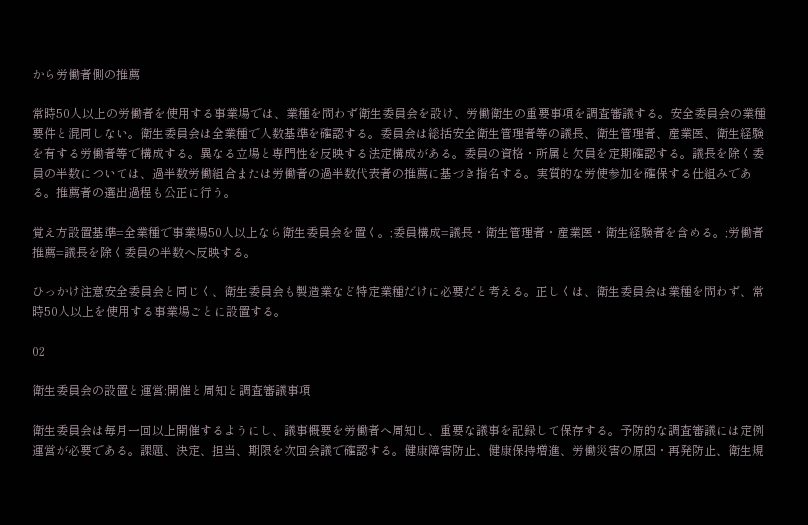から労働者側の推薦

常時50人以上の労働者を使用する事業場では、業種を問わず衛生委員会を設け、労働衛生の重要事項を調査審議する。安全委員会の業種要件と混同しない。衛生委員会は全業種で人数基準を確認する。委員会は総括安全衛生管理者等の議長、衛生管理者、産業医、衛生経験を有する労働者等で構成する。異なる立場と専門性を反映する法定構成がある。委員の資格・所属と欠員を定期確認する。議長を除く委員の半数については、過半数労働組合または労働者の過半数代表者の推薦に基づき指名する。実質的な労使参加を確保する仕組みである。推薦者の選出過程も公正に行う。

覚え方設置基準=全業種で事業場50人以上なら衛生委員会を置く。;委員構成=議長・衛生管理者・産業医・衛生経験者を含める。;労働者推薦=議長を除く委員の半数へ反映する。

ひっかけ注意安全委員会と同じく、衛生委員会も製造業など特定業種だけに必要だと考える。正しくは、衛生委員会は業種を問わず、常時50人以上を使用する事業場ごとに設置する。

02

衛生委員会の設置と運営:開催と周知と調査審議事項

衛生委員会は毎月一回以上開催するようにし、議事概要を労働者へ周知し、重要な議事を記録して保存する。予防的な調査審議には定例運営が必要である。課題、決定、担当、期限を次回会議で確認する。健康障害防止、健康保持増進、労働災害の原因・再発防止、衛生規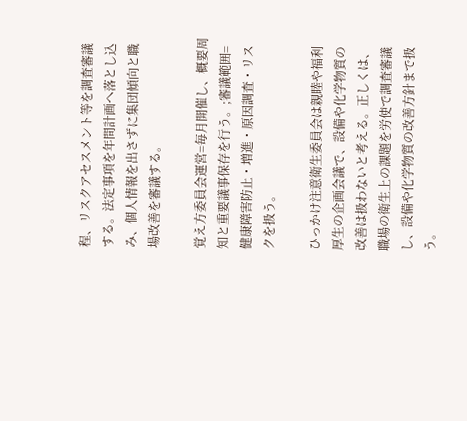程、リスクアセスメント等を調査審議する。法定事項を年間計画へ落とし込み、個人情報を出さずに集団傾向と職場改善を審議する。

覚え方委員会運営=毎月開催し、概要周知と重要議事保存を行う。;審議範囲=健康障害防止・増進・原因調査・リスクを扱う。

ひっかけ注意衛生委員会は親睦や福利厚生の企画会議で、設備や化学物質の改善は扱わないと考える。正しくは、職場の衛生上の課題を労使で調査審議し、設備や化学物質の改善方針まで扱う。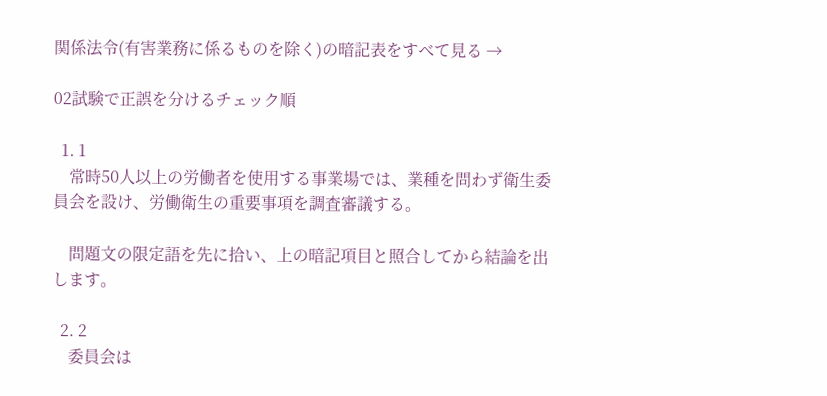関係法令(有害業務に係るものを除く)の暗記表をすべて見る →

02試験で正誤を分けるチェック順

  1. 1
    常時50人以上の労働者を使用する事業場では、業種を問わず衛生委員会を設け、労働衛生の重要事項を調査審議する。

    問題文の限定語を先に拾い、上の暗記項目と照合してから結論を出します。

  2. 2
    委員会は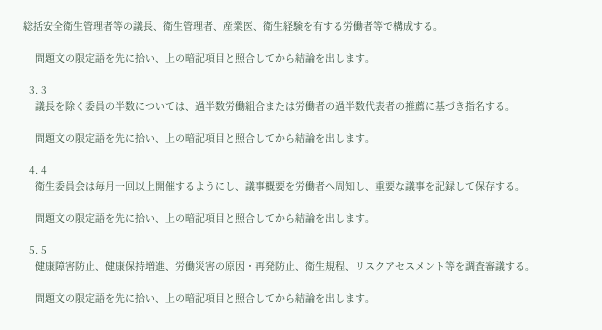総括安全衛生管理者等の議長、衛生管理者、産業医、衛生経験を有する労働者等で構成する。

    問題文の限定語を先に拾い、上の暗記項目と照合してから結論を出します。

  3. 3
    議長を除く委員の半数については、過半数労働組合または労働者の過半数代表者の推薦に基づき指名する。

    問題文の限定語を先に拾い、上の暗記項目と照合してから結論を出します。

  4. 4
    衛生委員会は毎月一回以上開催するようにし、議事概要を労働者へ周知し、重要な議事を記録して保存する。

    問題文の限定語を先に拾い、上の暗記項目と照合してから結論を出します。

  5. 5
    健康障害防止、健康保持増進、労働災害の原因・再発防止、衛生規程、リスクアセスメント等を調査審議する。

    問題文の限定語を先に拾い、上の暗記項目と照合してから結論を出します。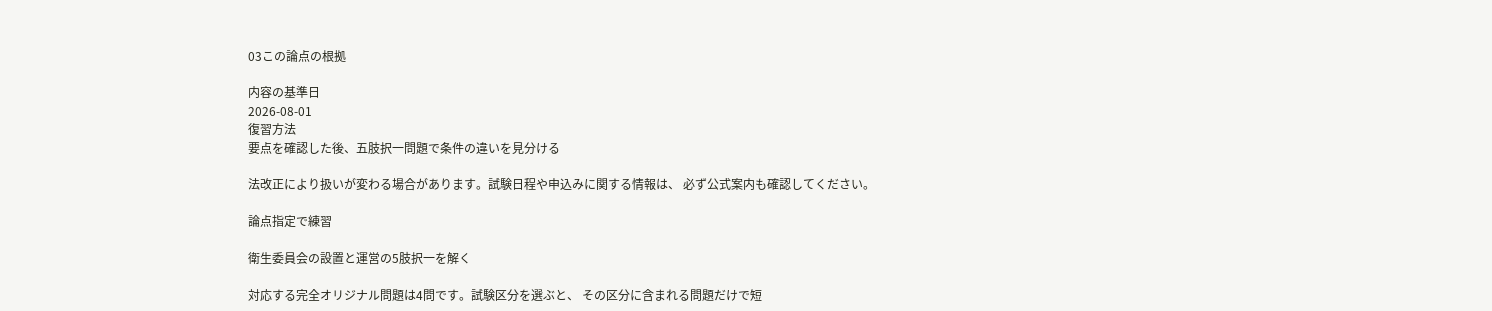03この論点の根拠

内容の基準日
2026-08-01
復習方法
要点を確認した後、五肢択一問題で条件の違いを見分ける

法改正により扱いが変わる場合があります。試験日程や申込みに関する情報は、 必ず公式案内も確認してください。

論点指定で練習

衛生委員会の設置と運営の5肢択一を解く

対応する完全オリジナル問題は4問です。試験区分を選ぶと、 その区分に含まれる問題だけで短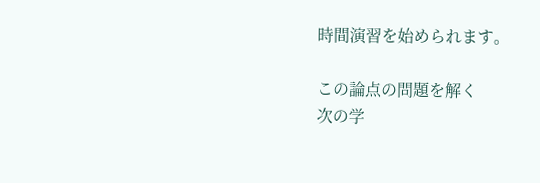時間演習を始められます。

この論点の問題を解く
次の学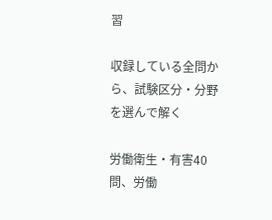習

収録している全問から、試験区分・分野を選んで解く

労働衛生・有害40問、労働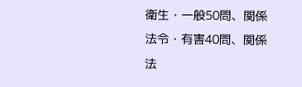衛生・一般50問、関係法令・有害40問、関係法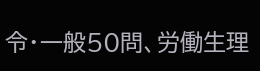令・一般50問、労働生理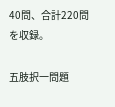40問、合計220問を収録。

五肢択一問題